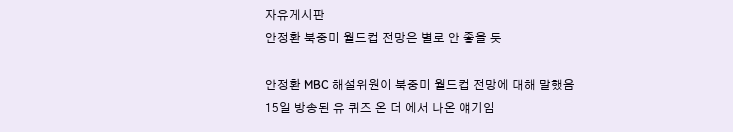자유게시판
안정환 북중미 월드컵 전망은 별로 안 좋을 듯

안정환 MBC 해설위원이 북중미 월드컵 전망에 대해 말했음
15일 방송된 유 퀴즈 온 더 에서 나온 얘기임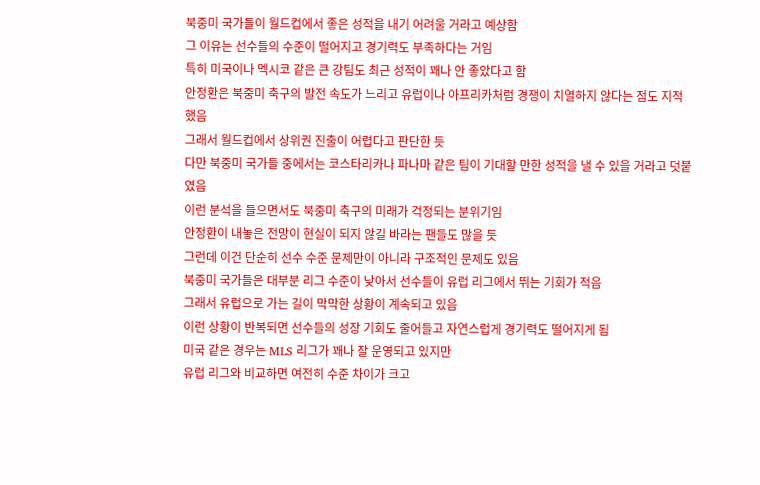북중미 국가들이 월드컵에서 좋은 성적을 내기 어려울 거라고 예상함
그 이유는 선수들의 수준이 떨어지고 경기력도 부족하다는 거임
특히 미국이나 멕시코 같은 큰 강팀도 최근 성적이 꽤나 안 좋았다고 함
안정환은 북중미 축구의 발전 속도가 느리고 유럽이나 아프리카처럼 경쟁이 치열하지 않다는 점도 지적했음
그래서 월드컵에서 상위권 진출이 어렵다고 판단한 듯
다만 북중미 국가들 중에서는 코스타리카나 파나마 같은 팀이 기대할 만한 성적을 낼 수 있을 거라고 덧붙였음
이런 분석을 들으면서도 북중미 축구의 미래가 걱정되는 분위기임
안정환이 내놓은 전망이 현실이 되지 않길 바라는 팬들도 많을 듯
그런데 이건 단순히 선수 수준 문제만이 아니라 구조적인 문제도 있음
북중미 국가들은 대부분 리그 수준이 낮아서 선수들이 유럽 리그에서 뛰는 기회가 적음
그래서 유럽으로 가는 길이 막막한 상황이 계속되고 있음
이런 상황이 반복되면 선수들의 성장 기회도 줄어들고 자연스럽게 경기력도 떨어지게 됨
미국 같은 경우는 MLS 리그가 꽤나 잘 운영되고 있지만
유럽 리그와 비교하면 여전히 수준 차이가 크고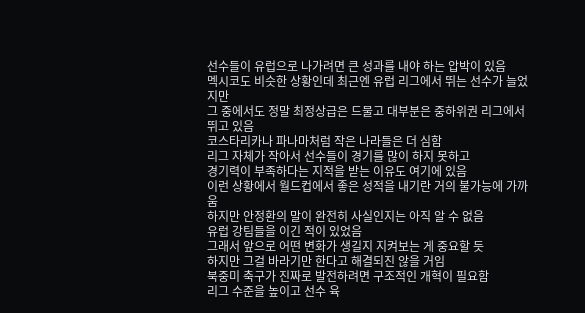선수들이 유럽으로 나가려면 큰 성과를 내야 하는 압박이 있음
멕시코도 비슷한 상황인데 최근엔 유럽 리그에서 뛰는 선수가 늘었지만
그 중에서도 정말 최정상급은 드물고 대부분은 중하위권 리그에서 뛰고 있음
코스타리카나 파나마처럼 작은 나라들은 더 심함
리그 자체가 작아서 선수들이 경기를 많이 하지 못하고
경기력이 부족하다는 지적을 받는 이유도 여기에 있음
이런 상황에서 월드컵에서 좋은 성적을 내기란 거의 불가능에 가까움
하지만 안정환의 말이 완전히 사실인지는 아직 알 수 없음
유럽 강팀들을 이긴 적이 있었음
그래서 앞으로 어떤 변화가 생길지 지켜보는 게 중요할 듯
하지만 그걸 바라기만 한다고 해결되진 않을 거임
북중미 축구가 진짜로 발전하려면 구조적인 개혁이 필요함
리그 수준을 높이고 선수 육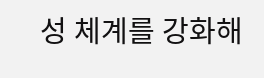성 체계를 강화해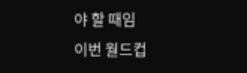야 할 때임
이번 월드컵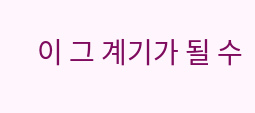이 그 계기가 될 수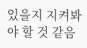있을지 지켜봐야 할 것 같음